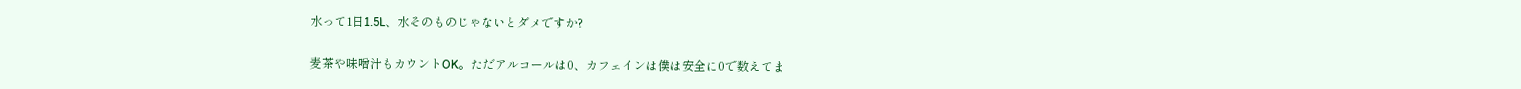水って1日1.5L、水そのものじゃないとダメですか?

麦茶や味噌汁もカウントOK。ただアルコールは0、カフェインは僕は安全に0で数えてま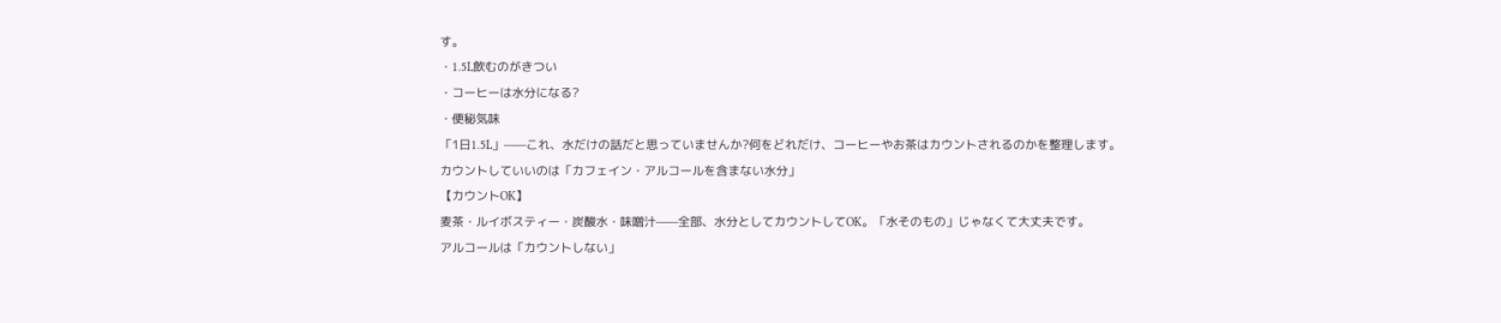す。
・1.5L飲むのがきつい
・コーヒーは水分になる?
・便秘気味
「1日1.5L」——これ、水だけの話だと思っていませんか?何をどれだけ、コーヒーやお茶はカウントされるのかを整理します。
カウントしていいのは「カフェイン・アルコールを含まない水分」
【カウントOK】
麦茶・ルイボスティー・炭酸水・味噌汁——全部、水分としてカウントしてOK。「水そのもの」じゃなくて大丈夫です。
アルコールは「カウントしない」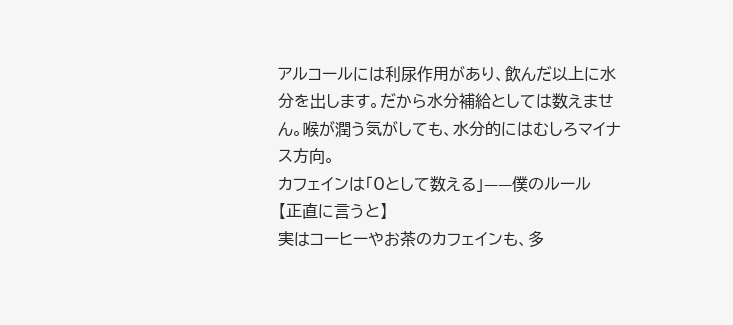アルコールには利尿作用があり、飲んだ以上に水分を出します。だから水分補給としては数えません。喉が潤う気がしても、水分的にはむしろマイナス方向。
カフェインは「0として数える」——僕のルール
【正直に言うと】
実はコーヒーやお茶のカフェインも、多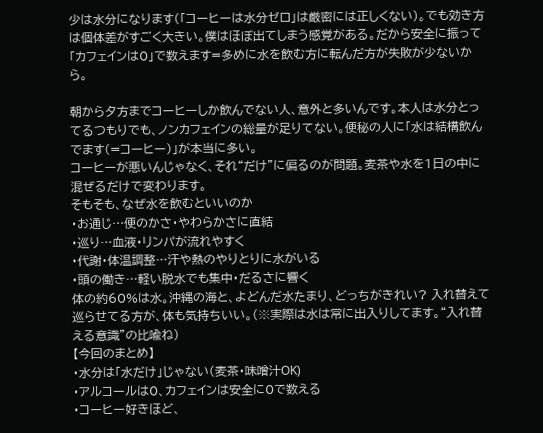少は水分になります(「コーヒーは水分ゼロ」は厳密には正しくない)。でも効き方は個体差がすごく大きい。僕はほぼ出てしまう感覚がある。だから安全に振って「カフェインは0」で数えます=多めに水を飲む方に転んだ方が失敗が少ないから。

朝から夕方までコーヒーしか飲んでない人、意外と多いんです。本人は水分とってるつもりでも、ノンカフェインの総量が足りてない。便秘の人に「水は結構飲んでます(=コーヒー)」が本当に多い。
コーヒーが悪いんじゃなく、それ“だけ”に偏るのが問題。麦茶や水を1日の中に混ぜるだけで変わります。
そもそも、なぜ水を飲むといいのか
・お通じ…便のかさ・やわらかさに直結
・巡り…血液・リンパが流れやすく
・代謝・体温調整…汗や熱のやりとりに水がいる
・頭の働き…軽い脱水でも集中・だるさに響く
体の約60%は水。沖縄の海と、よどんだ水たまり、どっちがきれい? 入れ替えて巡らせてる方が、体も気持ちいい。(※実際は水は常に出入りしてます。“入れ替える意識”の比喩ね)
【今回のまとめ】
・水分は「水だけ」じゃない(麦茶・味噌汁OK)
・アルコールは0、カフェインは安全に0で数える
・コーヒー好きほど、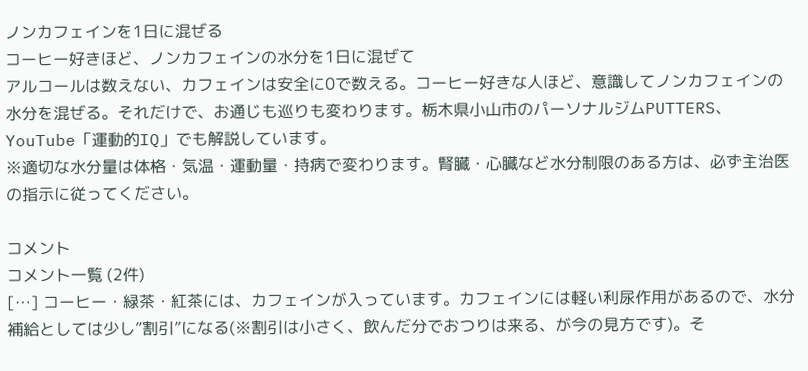ノンカフェインを1日に混ぜる
コーヒー好きほど、ノンカフェインの水分を1日に混ぜて
アルコールは数えない、カフェインは安全に0で数える。コーヒー好きな人ほど、意識してノンカフェインの水分を混ぜる。それだけで、お通じも巡りも変わります。栃木県小山市のパーソナルジムPUTTERS、YouTube「運動的IQ」でも解説しています。
※適切な水分量は体格・気温・運動量・持病で変わります。腎臓・心臓など水分制限のある方は、必ず主治医の指示に従ってください。

コメント
コメント一覧 (2件)
[…] コーヒー・緑茶・紅茶には、カフェインが入っています。カフェインには軽い利尿作用があるので、水分補給としては少し”割引”になる(※割引は小さく、飲んだ分でおつりは来る、が今の見方です)。そ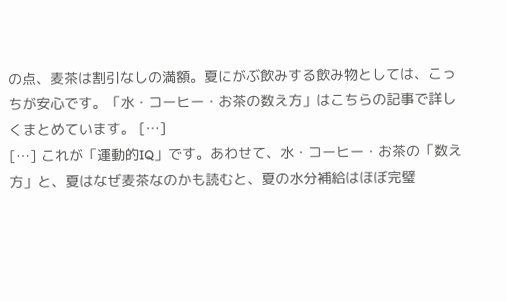の点、麦茶は割引なしの満額。夏にがぶ飲みする飲み物としては、こっちが安心です。「水・コーヒー・お茶の数え方」はこちらの記事で詳しくまとめています。 […]
[…] これが「運動的IQ」です。あわせて、水・コーヒー・お茶の「数え方」と、夏はなぜ麦茶なのかも読むと、夏の水分補給はほぼ完璧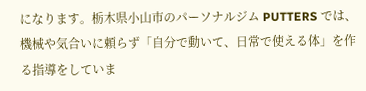になります。栃木県小山市のパーソナルジム PUTTERS では、機械や気合いに頼らず「自分で動いて、日常で使える体」を作る指導をしていま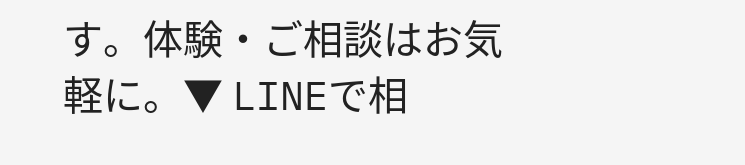す。体験・ご相談はお気軽に。▼ LINEで相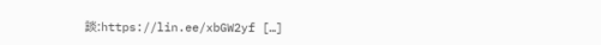談:https://lin.ee/xbGW2yf […]